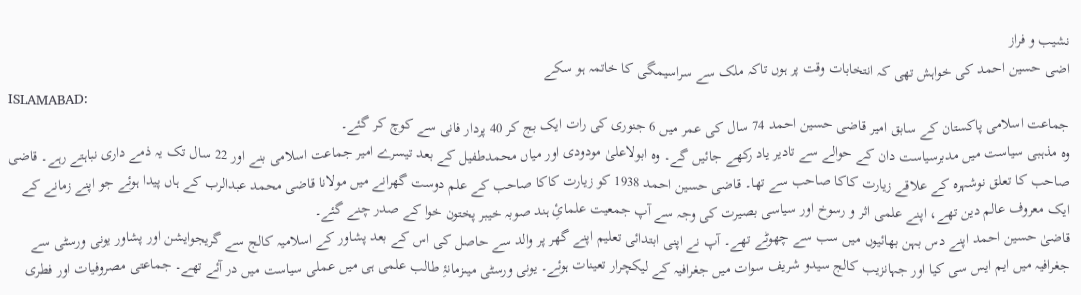نشیب و فراز
اضی حسین احمد کی خواہش تھی کہ انتخابات وقت پر ہوں تاکہ ملک سے سراسیمگی کا خاتمہ ہو سکے
ISLAMABAD:
جماعت اسلامی پاکستان کے سابق امیر قاضی حسین احمد 74 سال کی عمر میں 6 جنوری کی رات ایک بج کر 40 پردار فانی سے کوچ کر گئے۔
وہ مذہبی سیاست میں مدبرسیاست دان کے حوالے سے تادیر یاد رکھے جائیں گے۔ وہ ابولاعلیٰ مودودی اور میاں محمدطفیل کے بعد تیسرے امیر جماعت اسلامی بنے اور 22 سال تک یہ ذمے داری نباہتے رہے۔ قاضی صاحب کا تعلق نوشہرہ کے علاقے زیارت کاکا صاحب سے تھا۔ قاضی حسین احمد 1938 کو زیارت کاکا صاحب کے علم دوست گھرانے میں مولانا قاضی محمد عبدالرب کے ہاں پیدا ہوئے جو اپنے زمانے کے ایک معروف عالم دین تھے، اپنے علمی اثر و رسوخ اور سیاسی بصیرت کی وجہ سے آپ جمعیت علمائِ ہند صوبہ خیبر پختون خوا کے صدر چنے گئے۔
قاضیٰ حسین احمد اپنے دس بہن بھائیوں میں سب سے چھوٹے تھے۔ آپ نے اپنی ابتدائی تعلیم اپنے گھر پر والد سے حاصل کی اس کے بعد پشاور کے اسلامیہ کالج سے گریجوایشن اور پشاور یونی ورسٹی سے جغرافیہ میں ایم ایس سی کیا اور جہانزیب کالج سیدو شریف سوات میں جغرافیہ کے لیکچرار تعینات ہوئے۔ یونی ورسٹی میںزمانۂِ طالب علمی ہی میں عملی سیاست میں در آئے تھے۔ جماعتی مصروفیات اور فطری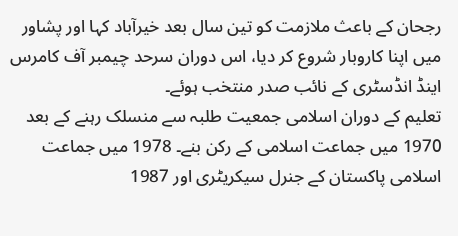رجحان کے باعث ملازمت کو تین سال بعد خیرآباد کہا اور پشاور میں اپنا کاروبار شروع کر دیا، اس دوران سرحد چیمبر آف کامرس اینڈ انڈسٹری کے نائب صدر منتخب ہوئے۔
تعلیم کے دوران اسلامی جمعیت طلبہ سے منسلک رہنے کے بعد 1970 میں جماعت اسلامی کے رکن بنے۔ 1978 میں جماعت اسلامی پاکستان کے جنرل سیکریٹری اور 1987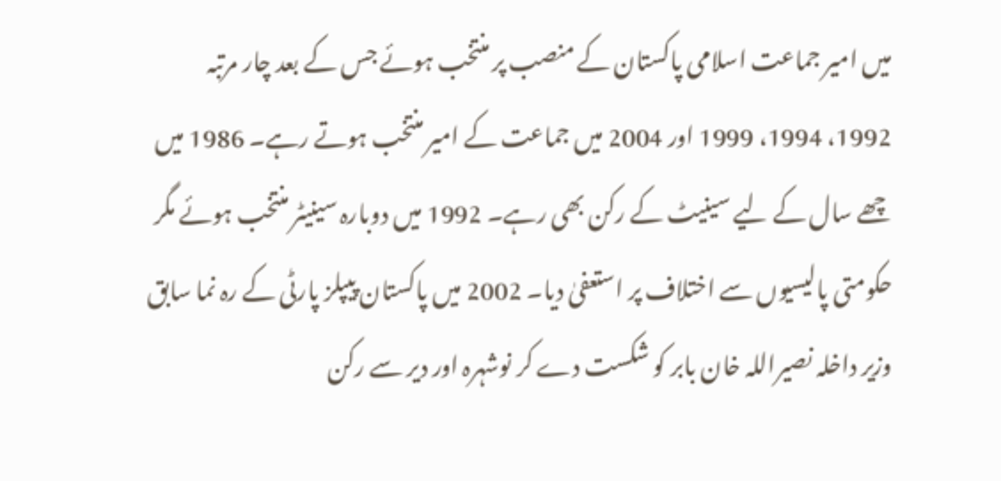میں امیر جماعت اسلامی پاکستان کے منصب پر منتخب ہوئے جس کے بعد چار مرتبہ 1992، 1994، 1999 اور 2004 میں جماعت کے امیر منتخب ہوتے رہے۔ 1986 میں چھے سال کے لیے سینیٹ کے رکن بھی رہے۔ 1992 میں دوبارہ سینیٹر منتخب ہوئے مگر حکومتی پالیسیوں سے اختلاف پر استعفیٰ دیا۔ 2002 میں پاکستان پیپلز پارٹی کے رہ نما سابق وزیر داخلہ نصیراللہ خان بابر کو شکست دے کر نوشہرہ اور دیر سے رکن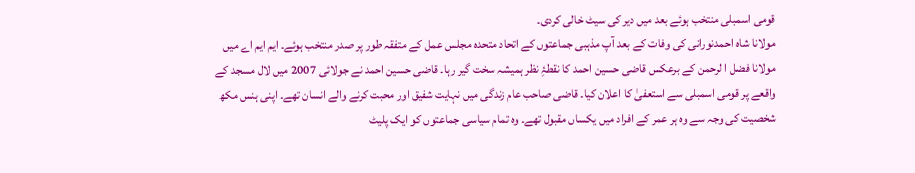قومی اسمبلی منتخب ہوئے بعد میں دیر کی سیٹ خالی کردی۔
مولانا شاہ احمدنورانی کی وفات کے بعد آپ مذہبی جماعتوں کے اتحاد متحدہ مجلس عمل کے متفقہ طور پر صدر منتخب ہوئے۔ ایم ایم اے میں مولانا فضل ا لرحمن کے برعکس قاضی حسین احمد کا نقطۂِ نظر ہمیشہ سخت گیر رہا۔ قاضی حسین احمد نے جولائی 2007 میں لال مسجد کے واقعے پر قومی اسمبلی سے استعفیٰ کا اعلان کیا۔ قاضی صاحب عام زندگی میں نہایت شفیق اور محبت کرنے والے انسان تھے۔ اپنی ہنس مکھ شخصیت کی وجہ سے وہ ہر عمر کے افراد میں یکساں مقبول تھے۔ وہ تمام سیاسی جماعتوں کو ایک پلیٹ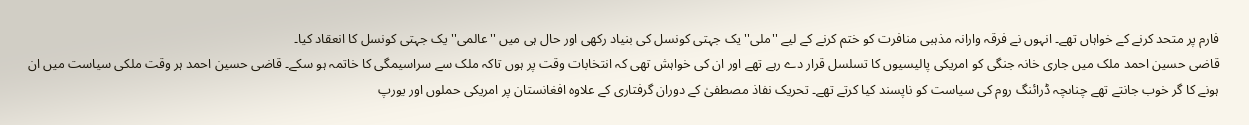فارم پر متحد کرنے کے خواہاں تھے۔ انہوں نے فرقہ وارانہ مذہبی منافرت کو ختم کرنے کے لیے ''ملی'' یک جہتی کونسل کی بنیاد رکھی اور حال ہی میں ''عالمی'' یک جہتی کونسل کا انعقاد کیا۔
قاضی حسین احمد ملک میں جاری خانہ جنگی کو امریکی پالیسیوں کا تسلسل قرار دے رہے تھے اور ان کی خواہش تھی کہ انتخابات وقت پر ہوں تاکہ ملک سے سراسیمگی کا خاتمہ ہو سکے۔ قاضی حسین احمد ہر وقت ملکی سیاست میں ان ہونے کا گر خوب جانتے تھے چناںچہ ڈرائنگ روم کی سیاست کو ناپسند کیا کرتے تھے۔ تحریک نفاذ مصطفیٰ کے دوران گرفتاری کے علاوہ افغانستان پر امریکی حملوں اور یورپ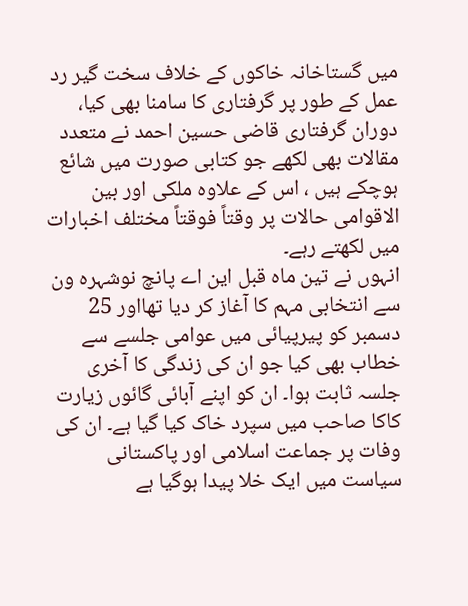میں گستاخانہ خاکوں کے خلاف سخت گیر رد عمل کے طور پر گرفتاری کا سامنا بھی کیا، دوران گرفتاری قاضی حسین احمد نے متعدد مقالات بھی لکھے جو کتابی صورت میں شائع ہوچکے ہیں ، اس کے علاوہ ملکی اور بین الاقوامی حالات پر وقتاً فوقتاً مختلف اخبارات میں لکھتے رہے۔
انہوں نے تین ماہ قبل این اے پانچ نوشہرہ ون سے انتخابی مہم کا آغاز کر دیا تھااور 25 دسمبر کو پیرپیائی میں عوامی جلسے سے خطاب بھی کیا جو ان کی زندگی کا آخری جلسہ ثابت ہوا۔ ان کو اپنے آبائی گائوں زیارت کاکا صاحب میں سپرد خاک کیا گیا ہے۔ ان کی وفات پر جماعت اسلامی اور پاکستانی سیاست میں ایک خلا پیدا ہوگیا ہے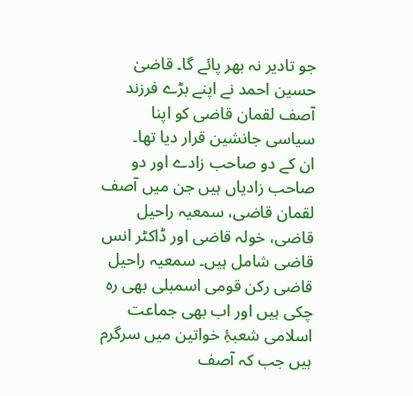جو تادیر نہ بھر پائے گا۔ قاضیٰ حسین احمد نے اپنے بڑے فرزند آصف لقمان قاضی کو اپنا سیاسی جانشین قرار دیا تھا۔
ان کے دو صاحب زادے اور دو صاحب زادیاں ہیں جن میں آصف لقمان قاضی، سمعیہ راحیل قاضی، خولہ قاضی اور ڈاکٹر انس قاضی شامل ہیں۔ سمعیہ راحیل قاضی رکن قومی اسمبلی بھی رہ چکی ہیں اور اب بھی جماعت اسلامی شعبۂِ خواتین میں سرگرم ہیں جب کہ آصف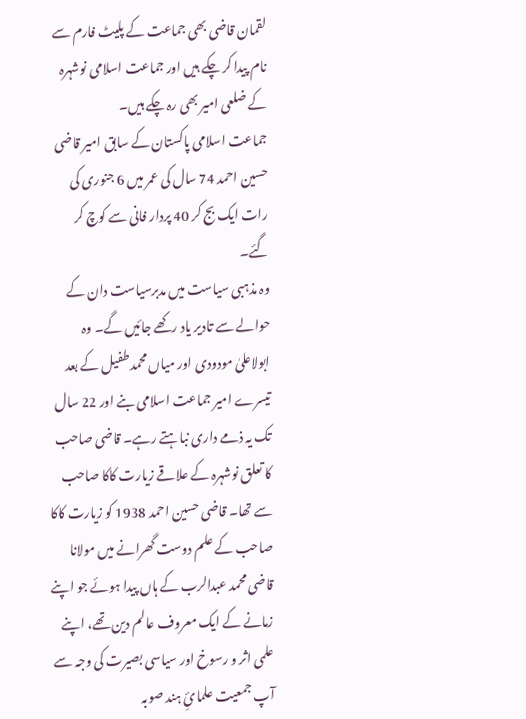لقمان قاضی بھی جماعت کے پلیٹ فارم سے نام پیدا کر چکے ہیں اور جماعت اسلامی نوشہرہ کے ضلعی امیر بھی رہ چکے ہیں۔
جماعت اسلامی پاکستان کے سابق امیر قاضی حسین احمد 74 سال کی عمر میں 6 جنوری کی رات ایک بج کر 40 پردار فانی سے کوچ کر گئے۔
وہ مذہبی سیاست میں مدبرسیاست دان کے حوالے سے تادیر یاد رکھے جائیں گے۔ وہ ابولاعلیٰ مودودی اور میاں محمدطفیل کے بعد تیسرے امیر جماعت اسلامی بنے اور 22 سال تک یہ ذمے داری نباہتے رہے۔ قاضی صاحب کا تعلق نوشہرہ کے علاقے زیارت کاکا صاحب سے تھا۔ قاضی حسین احمد 1938 کو زیارت کاکا صاحب کے علم دوست گھرانے میں مولانا قاضی محمد عبدالرب کے ہاں پیدا ہوئے جو اپنے زمانے کے ایک معروف عالم دین تھے، اپنے علمی اثر و رسوخ اور سیاسی بصیرت کی وجہ سے آپ جمعیت علمائِ ہند صوبہ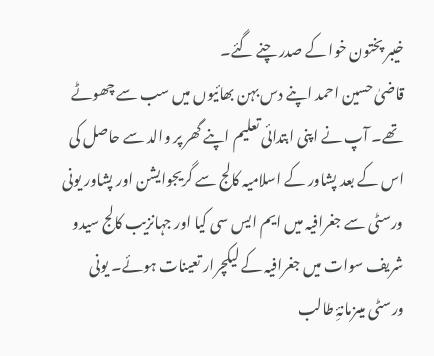خیبر پختون خوا کے صدر چنے گئے۔
قاضیٰ حسین احمد اپنے دس بہن بھائیوں میں سب سے چھوٹے تھے۔ آپ نے اپنی ابتدائی تعلیم اپنے گھر پر والد سے حاصل کی اس کے بعد پشاور کے اسلامیہ کالج سے گریجوایشن اور پشاور یونی ورسٹی سے جغرافیہ میں ایم ایس سی کیا اور جہانزیب کالج سیدو شریف سوات میں جغرافیہ کے لیکچرار تعینات ہوئے۔ یونی ورسٹی میںزمانۂِ طالب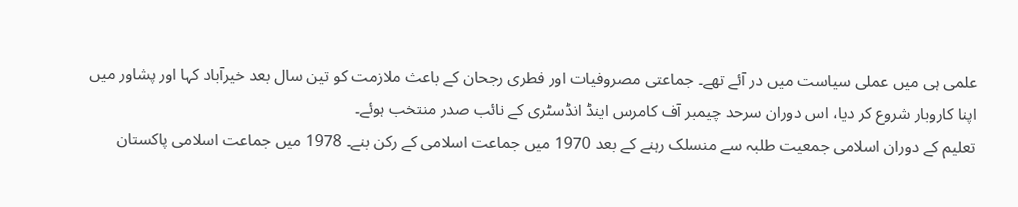علمی ہی میں عملی سیاست میں در آئے تھے۔ جماعتی مصروفیات اور فطری رجحان کے باعث ملازمت کو تین سال بعد خیرآباد کہا اور پشاور میں اپنا کاروبار شروع کر دیا، اس دوران سرحد چیمبر آف کامرس اینڈ انڈسٹری کے نائب صدر منتخب ہوئے۔
تعلیم کے دوران اسلامی جمعیت طلبہ سے منسلک رہنے کے بعد 1970 میں جماعت اسلامی کے رکن بنے۔ 1978 میں جماعت اسلامی پاکستان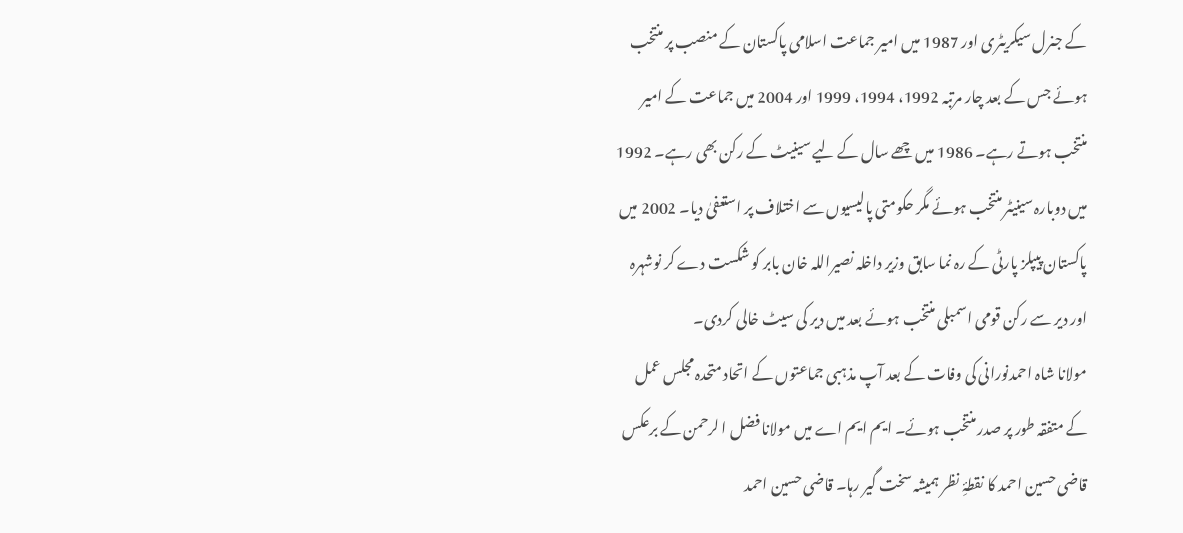کے جنرل سیکریٹری اور 1987 میں امیر جماعت اسلامی پاکستان کے منصب پر منتخب ہوئے جس کے بعد چار مرتبہ 1992، 1994، 1999 اور 2004 میں جماعت کے امیر منتخب ہوتے رہے۔ 1986 میں چھے سال کے لیے سینیٹ کے رکن بھی رہے۔ 1992 میں دوبارہ سینیٹر منتخب ہوئے مگر حکومتی پالیسیوں سے اختلاف پر استعفیٰ دیا۔ 2002 میں پاکستان پیپلز پارٹی کے رہ نما سابق وزیر داخلہ نصیراللہ خان بابر کو شکست دے کر نوشہرہ اور دیر سے رکن قومی اسمبلی منتخب ہوئے بعد میں دیر کی سیٹ خالی کردی۔
مولانا شاہ احمدنورانی کی وفات کے بعد آپ مذہبی جماعتوں کے اتحاد متحدہ مجلس عمل کے متفقہ طور پر صدر منتخب ہوئے۔ ایم ایم اے میں مولانا فضل ا لرحمن کے برعکس قاضی حسین احمد کا نقطۂِ نظر ہمیشہ سخت گیر رہا۔ قاضی حسین احمد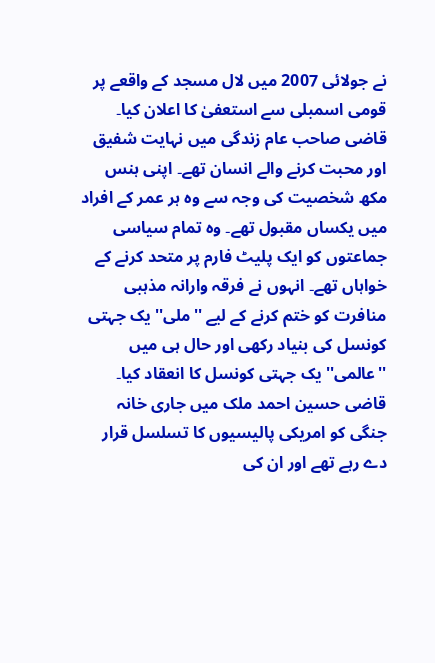نے جولائی 2007 میں لال مسجد کے واقعے پر قومی اسمبلی سے استعفیٰ کا اعلان کیا۔ قاضی صاحب عام زندگی میں نہایت شفیق اور محبت کرنے والے انسان تھے۔ اپنی ہنس مکھ شخصیت کی وجہ سے وہ ہر عمر کے افراد میں یکساں مقبول تھے۔ وہ تمام سیاسی جماعتوں کو ایک پلیٹ فارم پر متحد کرنے کے خواہاں تھے۔ انہوں نے فرقہ وارانہ مذہبی منافرت کو ختم کرنے کے لیے ''ملی'' یک جہتی کونسل کی بنیاد رکھی اور حال ہی میں ''عالمی'' یک جہتی کونسل کا انعقاد کیا۔
قاضی حسین احمد ملک میں جاری خانہ جنگی کو امریکی پالیسیوں کا تسلسل قرار دے رہے تھے اور ان کی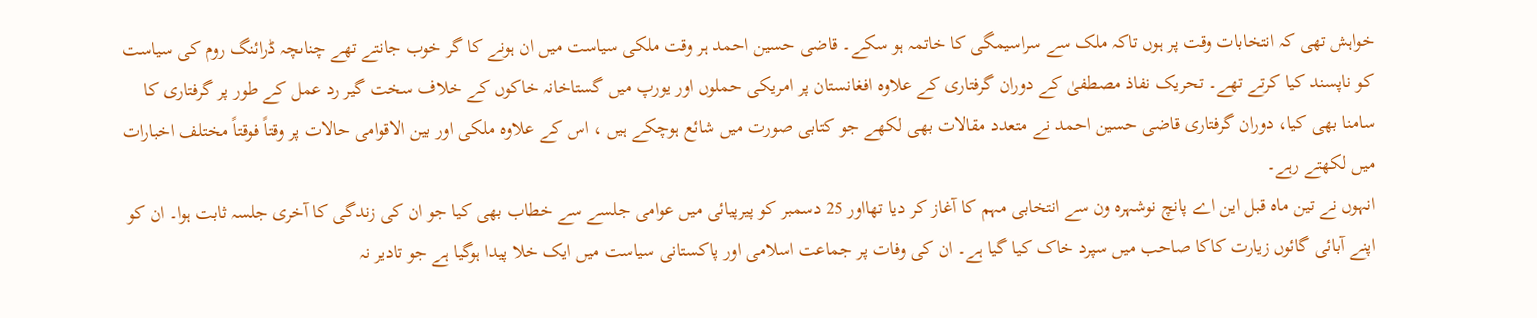خواہش تھی کہ انتخابات وقت پر ہوں تاکہ ملک سے سراسیمگی کا خاتمہ ہو سکے۔ قاضی حسین احمد ہر وقت ملکی سیاست میں ان ہونے کا گر خوب جانتے تھے چناںچہ ڈرائنگ روم کی سیاست کو ناپسند کیا کرتے تھے۔ تحریک نفاذ مصطفیٰ کے دوران گرفتاری کے علاوہ افغانستان پر امریکی حملوں اور یورپ میں گستاخانہ خاکوں کے خلاف سخت گیر رد عمل کے طور پر گرفتاری کا سامنا بھی کیا، دوران گرفتاری قاضی حسین احمد نے متعدد مقالات بھی لکھے جو کتابی صورت میں شائع ہوچکے ہیں ، اس کے علاوہ ملکی اور بین الاقوامی حالات پر وقتاً فوقتاً مختلف اخبارات میں لکھتے رہے۔
انہوں نے تین ماہ قبل این اے پانچ نوشہرہ ون سے انتخابی مہم کا آغاز کر دیا تھااور 25 دسمبر کو پیرپیائی میں عوامی جلسے سے خطاب بھی کیا جو ان کی زندگی کا آخری جلسہ ثابت ہوا۔ ان کو اپنے آبائی گائوں زیارت کاکا صاحب میں سپرد خاک کیا گیا ہے۔ ان کی وفات پر جماعت اسلامی اور پاکستانی سیاست میں ایک خلا پیدا ہوگیا ہے جو تادیر نہ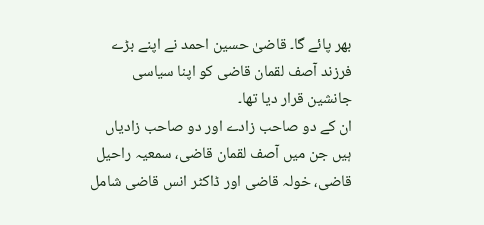بھر پائے گا۔ قاضیٰ حسین احمد نے اپنے بڑے فرزند آصف لقمان قاضی کو اپنا سیاسی جانشین قرار دیا تھا۔
ان کے دو صاحب زادے اور دو صاحب زادیاں ہیں جن میں آصف لقمان قاضی، سمعیہ راحیل قاضی، خولہ قاضی اور ڈاکٹر انس قاضی شامل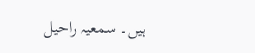ہیں۔ سمعیہ راحیل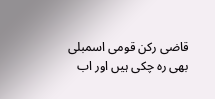قاضی رکن قومی اسمبلی بھی رہ چکی ہیں اور اب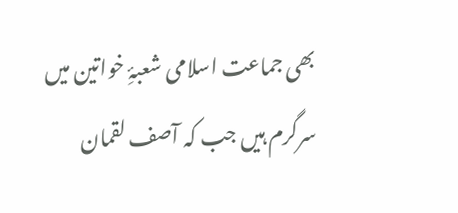بھی جماعت اسلامی شعبۂِ خواتین میں سرگرم ہیں جب کہ آصف لقمان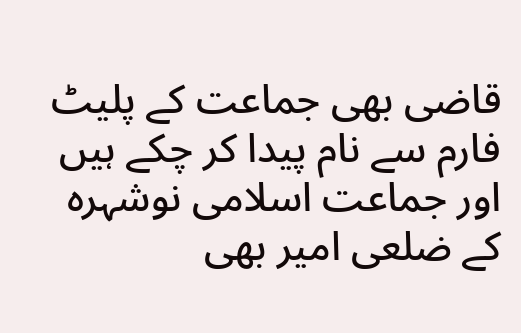قاضی بھی جماعت کے پلیٹ فارم سے نام پیدا کر چکے ہیں اور جماعت اسلامی نوشہرہ کے ضلعی امیر بھی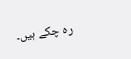رہ چکے ہیں۔